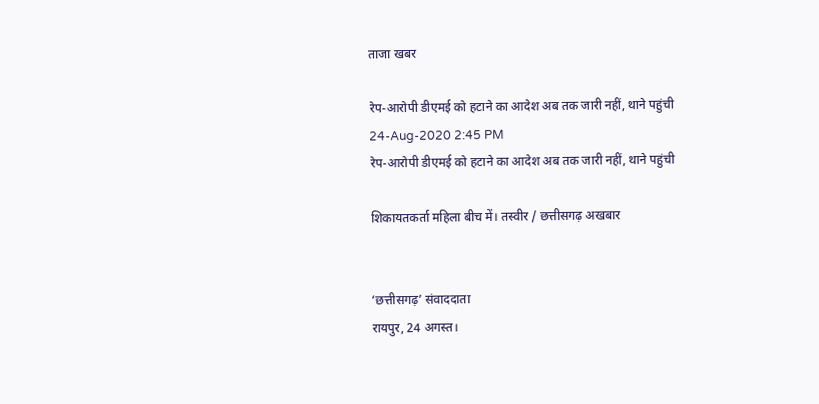ताजा खबर

रेप-आरोपी डीएमई को हटाने का आदेश अब तक जारी नहीं, थाने पहुंची
24-Aug-2020 2:45 PM
रेप-आरोपी डीएमई को हटाने का आदेश अब तक जारी नहीं, थाने पहुंची

शिकायतकर्ता महिला बीच में। तस्वीर / छत्तीसगढ़ अखबार


‘छत्तीसगढ़’ संवाददाता
रायपुर, 24 अगस्त।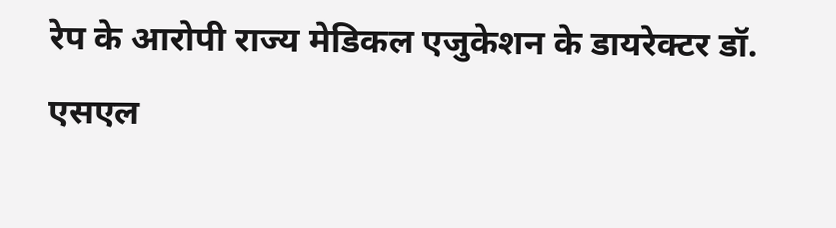रेप के आरोपी राज्य मेडिकल एजुकेशन के डायरेक्टर डॉ. एसएल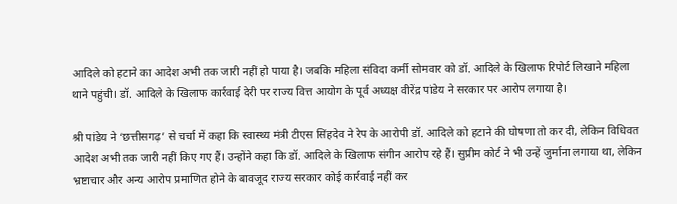आदिले को हटाने का आदेश अभी तक जारी नहीं हो पाया है। जबकि महिला संविदा कर्मी सोमवार को डॉ. आदिले के खिलाफ रिपोर्ट लिखाने महिला थाने पहुंची। डॉ. आदिले के खिलाफ कार्रवाई देरी पर राज्य वित्त आयोग के पूर्व अध्यक्ष वीरेंद्र पांडेय ने सरकार पर आरोप लगाया है।

श्री पांडेय ने ‘छत्तीसगढ़’ से चर्चा में कहा कि स्वास्थ्य मंत्री टीएस सिंहदेव ने रेप के आरोपी डॉ. आदिले को हटाने की घोषणा तो कर दी, लेकिन विधिवत आदेश अभी तक जारी नहीं किए गए हैं। उन्होंने कहा कि डॉ. आदिले के खिलाफ संगीन आरोप रहे हैं। सुप्रीम कोर्ट ने भी उन्हें जुर्माना लगाया था, लेकिन भ्रष्टाचार और अन्य आरोप प्रमाणित होने के बावजूद राज्य सरकार कोई कार्रवाई नहीं कर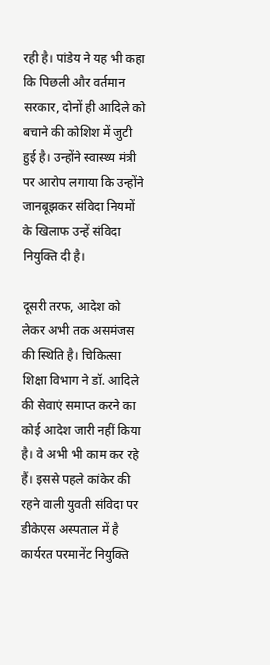रही है। पांडेय ने यह भी कहा कि पिछली और वर्तमान सरकार, दोनों ही आदिले को बचाने की कोशिश में जुटी हुई है। उन्होंने स्वास्थ्य मंत्री पर आरोप लगाया कि उन्होंने जानबूझकर संविदा नियमों के खिलाफ उन्हें संविदा नियुक्ति दी है।

दूसरी तरफ, आदेश को लेकर अभी तक असमंजस की स्थिति है। चिकित्सा शिक्षा विभाग ने डॉ. आदिले की सेवाएं समाप्त करने का कोई आदेश जारी नहीं किया है। वे अभी भी काम कर रहे हैं। इससे पहले कांकेर की रहने वाली युवती संविदा पर डीकेएस अस्पताल में है कार्यरत परमानेंट नियुक्ति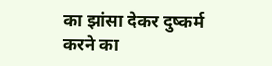का झांसा देकर दुष्कर्म करने का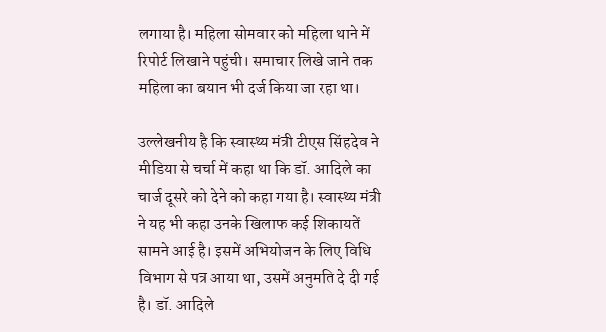लगाया है। महिला सोमवार को महिला थाने में रिपोर्ट लिखाने पहुंची। समाचार लिखे जाने तक महिला का बयान भी दर्ज किया जा रहा था।

उल्लेखनीय है कि स्वास्थ्य मंत्री टीएस सिंहदेव ने मीडिया से चर्चा में कहा था कि डॉ. आदिले का चार्ज दूसरे को देने को कहा गया है। स्वास्थ्य मंत्री ने यह भी कहा उनके खिलाफ कई शिकायतें सामने आई है। इसमें अभियोजन के लिए विधि विभाग से पत्र आया था, उसमें अनुमति दे दी गई है। डॉ. आदिले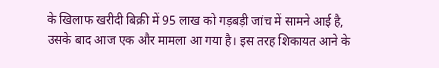के खिलाफ खरीदी बिक्री में 95 लाख को गड़बड़ी जांच में सामने आई है, उसके बाद आज एक और मामला आ गया है। इस तरह शिकायत आने के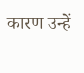कारण उन्हें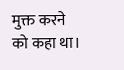मुक्त करने को कहा था।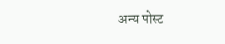अन्य पोस्ट